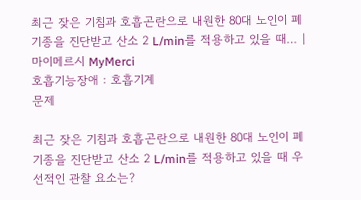최근 잦은 기침과 호흡곤란으로 내원한 80대 노인이 폐기종을 진단받고 산소 2 L/min를 적용하고 있을 때… | 마이메르시 MyMerci
호흡기능장애 : 호흡기계
문제

최근 잦은 기침과 호흡곤란으로 내원한 80대 노인이 폐기종을 진단받고 산소 2 L/min를 적용하고 있을 때 우선적인 관찰 요소는?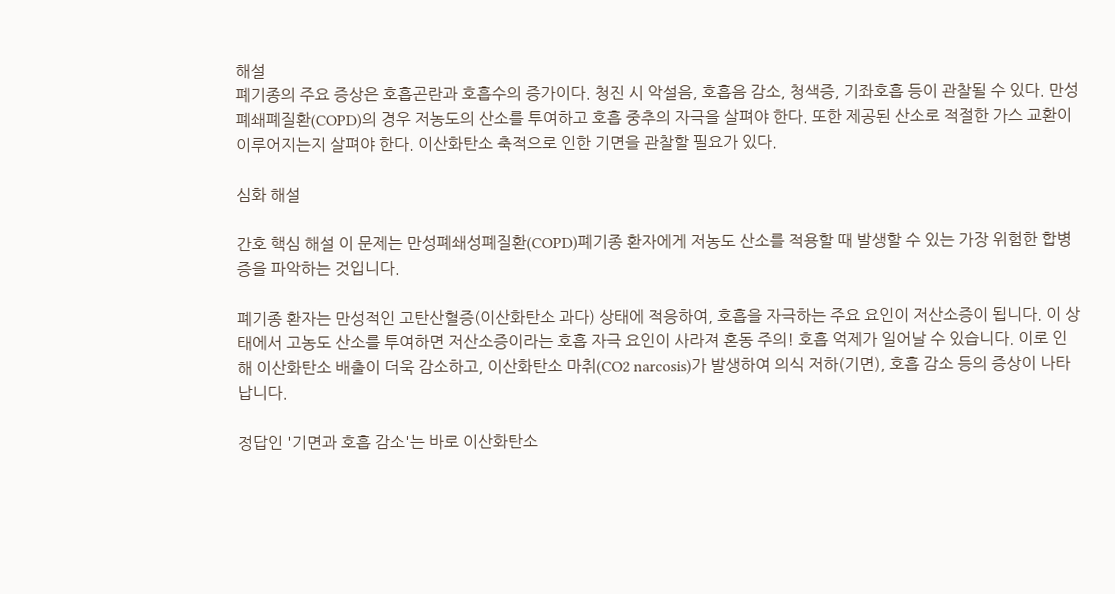해설
폐기종의 주요 증상은 호흡곤란과 호흡수의 증가이다. 청진 시 악설음, 호흡음 감소, 청색증, 기좌호흡 등이 관찰될 수 있다. 만성폐쇄폐질환(COPD)의 경우 저농도의 산소를 투여하고 호흡 중추의 자극을 살펴야 한다. 또한 제공된 산소로 적절한 가스 교환이 이루어지는지 살펴야 한다. 이산화탄소 축적으로 인한 기면을 관찰할 필요가 있다.

심화 해설

간호 핵심 해설 이 문제는 만성폐쇄성폐질환(COPD)폐기종 환자에게 저농도 산소를 적용할 때 발생할 수 있는 가장 위험한 합병증을 파악하는 것입니다.

폐기종 환자는 만성적인 고탄산혈증(이산화탄소 과다) 상태에 적응하여, 호흡을 자극하는 주요 요인이 저산소증이 됩니다. 이 상태에서 고농도 산소를 투여하면 저산소증이라는 호흡 자극 요인이 사라져 혼동 주의! 호흡 억제가 일어날 수 있습니다. 이로 인해 이산화탄소 배출이 더욱 감소하고, 이산화탄소 마취(CO2 narcosis)가 발생하여 의식 저하(기면), 호흡 감소 등의 증상이 나타납니다.

정답인 '기면과 호흡 감소'는 바로 이산화탄소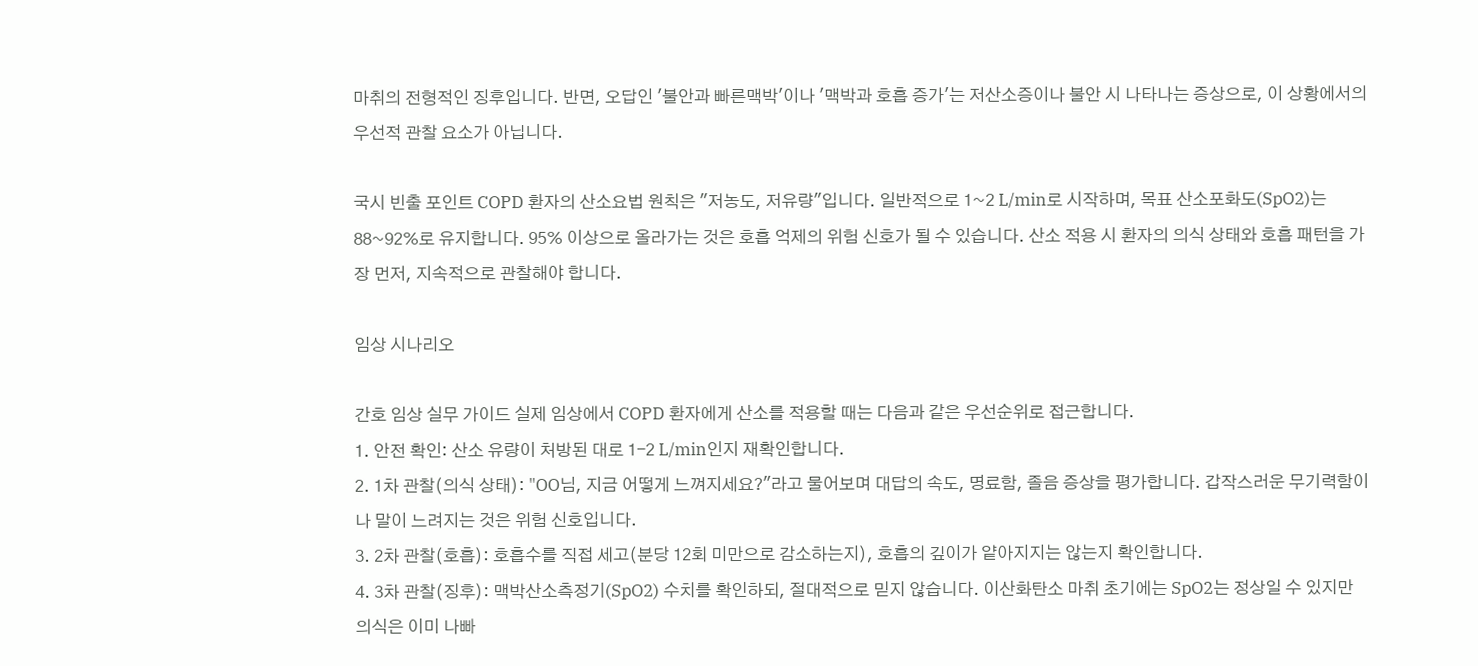마취의 전형적인 징후입니다. 반면, 오답인 '불안과 빠른맥박'이나 '맥박과 호흡 증가'는 저산소증이나 불안 시 나타나는 증상으로, 이 상황에서의 우선적 관찰 요소가 아닙니다.

국시 빈출 포인트 COPD 환자의 산소요법 원칙은 "저농도, 저유량"입니다. 일반적으로 1~2 L/min로 시작하며, 목표 산소포화도(SpO2)는 88~92%로 유지합니다. 95% 이상으로 올라가는 것은 호흡 억제의 위험 신호가 될 수 있습니다. 산소 적용 시 환자의 의식 상태와 호흡 패턴을 가장 먼저, 지속적으로 관찰해야 합니다.

임상 시나리오

간호 임상 실무 가이드 실제 임상에서 COPD 환자에게 산소를 적용할 때는 다음과 같은 우선순위로 접근합니다.
1. 안전 확인: 산소 유량이 처방된 대로 1-2 L/min인지 재확인합니다.
2. 1차 관찰(의식 상태): "OO님, 지금 어떻게 느껴지세요?"라고 물어보며 대답의 속도, 명료함, 졸음 증상을 평가합니다. 갑작스러운 무기력함이나 말이 느려지는 것은 위험 신호입니다.
3. 2차 관찰(호흡): 호흡수를 직접 세고(분당 12회 미만으로 감소하는지), 호흡의 깊이가 얕아지지는 않는지 확인합니다.
4. 3차 관찰(징후): 맥박산소측정기(SpO2) 수치를 확인하되, 절대적으로 믿지 않습니다. 이산화탄소 마취 초기에는 SpO2는 정상일 수 있지만 의식은 이미 나빠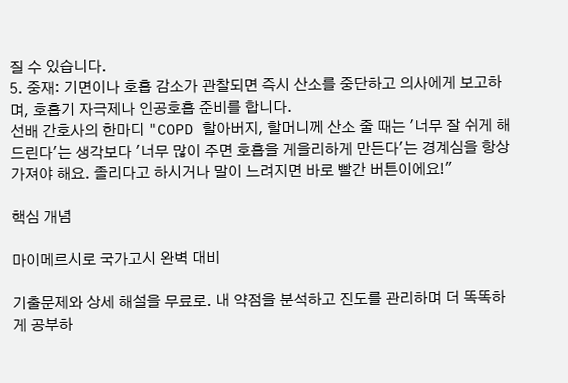질 수 있습니다.
5. 중재: 기면이나 호흡 감소가 관찰되면 즉시 산소를 중단하고 의사에게 보고하며, 호흡기 자극제나 인공호흡 준비를 합니다.
선배 간호사의 한마디 "COPD 할아버지, 할머니께 산소 줄 때는 '너무 잘 쉬게 해드린다'는 생각보다 '너무 많이 주면 호흡을 게을리하게 만든다'는 경계심을 항상 가져야 해요. 졸리다고 하시거나 말이 느려지면 바로 빨간 버튼이에요!"

핵심 개념

마이메르시로 국가고시 완벽 대비

기출문제와 상세 해설을 무료로. 내 약점을 분석하고 진도를 관리하며 더 똑똑하게 공부하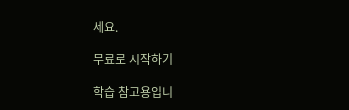세요.

무료로 시작하기

학습 참고용입니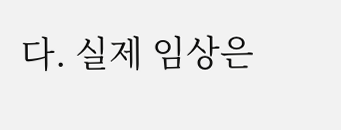다. 실제 임상은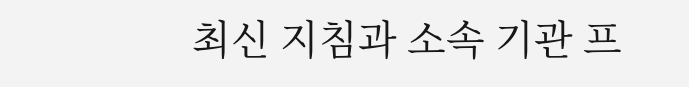최신 지침과 소속 기관 프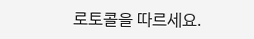로토콜을 따르세요.